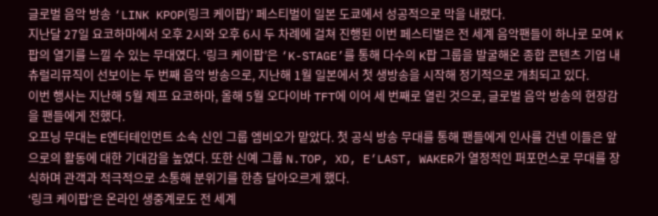글로벌 음악 방송 ‘LINK KPOP(링크 케이팝)’ 페스티벌이 일본 도쿄에서 성공적으로 막을 내렸다.
지난달 27일 요코하마에서 오후 2시와 오후 6시 두 차례에 걸쳐 진행된 이번 페스티벌은 전 세계 음악팬들이 하나로 모여 K팝의 열기를 느낄 수 있는 무대였다. ‘링크 케이팝’은 ‘K-STAGE’를 통해 다수의 K팝 그룹을 발굴해온 종합 콘텐츠 기업 내츄럴리뮤직이 선보이는 두 번째 음악 방송으로, 지난해 1월 일본에서 첫 생방송을 시작해 정기적으로 개최되고 있다.
이번 행사는 지난해 5월 제프 요코하마, 올해 5월 오다이바 TFT에 이어 세 번째로 열린 것으로, 글로벌 음악 방송의 현장감을 팬들에게 전했다.
오프닝 무대는 E엔터테인먼트 소속 신인 그룹 엠비오가 맡았다. 첫 공식 방송 무대를 통해 팬들에게 인사를 건넨 이들은 앞으로의 활동에 대한 기대감을 높였다. 또한 신예 그룹 N.TOP, XD, E‘LAST, WAKER가 열정적인 퍼포먼스로 무대를 장식하며 관객과 적극적으로 소통해 분위기를 한층 달아오르게 했다.
‘링크 케이팝’은 온라인 생중계로도 전 세계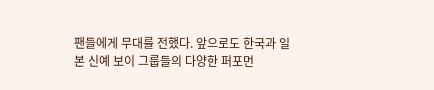팬들에게 무대를 전했다. 앞으로도 한국과 일본 신예 보이 그룹들의 다양한 퍼포먼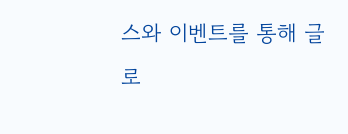스와 이벤트를 통해 글로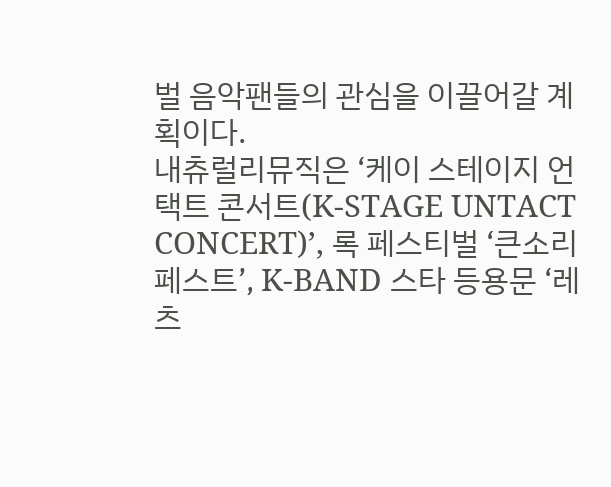벌 음악팬들의 관심을 이끌어갈 계획이다.
내츄럴리뮤직은 ‘케이 스테이지 언택트 콘서트(K-STAGE UNTACT CONCERT)’, 록 페스티벌 ‘큰소리 페스트’, K-BAND 스타 등용문 ‘레츠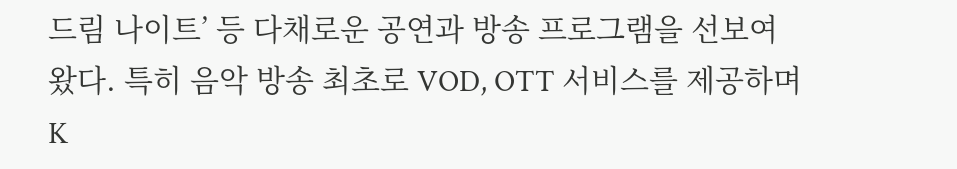드림 나이트’ 등 다채로운 공연과 방송 프로그램을 선보여 왔다. 특히 음악 방송 최초로 VOD, OTT 서비스를 제공하며 K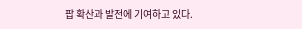팝 확산과 발전에 기여하고 있다.